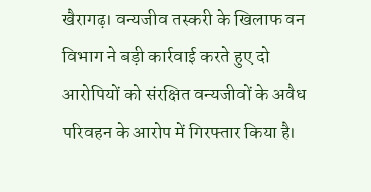खैरागढ़। वन्यजीव तस्करी के खिलाफ वन विभाग ने बड़ी कार्रवाई करते हुए दो आरोपियों को संरक्षित वन्यजीवों के अवैध परिवहन के आरोप में गिरफ्तार किया है।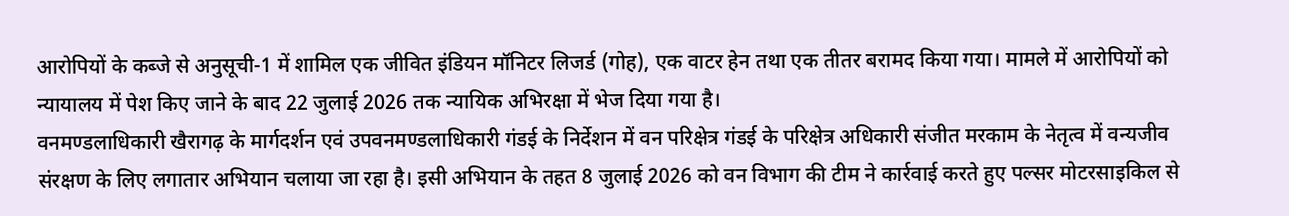आरोपियों के कब्जे से अनुसूची-1 में शामिल एक जीवित इंडियन मॉनिटर लिजर्ड (गोह), एक वाटर हेन तथा एक तीतर बरामद किया गया। मामले में आरोपियों को न्यायालय में पेश किए जाने के बाद 22 जुलाई 2026 तक न्यायिक अभिरक्षा में भेज दिया गया है।
वनमण्डलाधिकारी खैरागढ़ के मार्गदर्शन एवं उपवनमण्डलाधिकारी गंडई के निर्देशन में वन परिक्षेत्र गंडई के परिक्षेत्र अधिकारी संजीत मरकाम के नेतृत्व में वन्यजीव संरक्षण के लिए लगातार अभियान चलाया जा रहा है। इसी अभियान के तहत 8 जुलाई 2026 को वन विभाग की टीम ने कार्रवाई करते हुए पल्सर मोटरसाइकिल से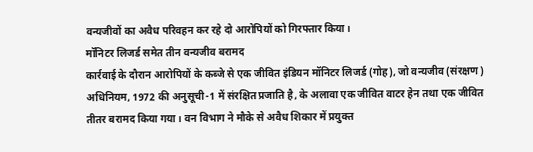वन्यजीवों का अवैध परिवहन कर रहे दो आरोपियों को गिरफ्तार किया।
मॉनिटर लिजर्ड समेत तीन वन्यजीव बरामद
कार्रवाई के दौरान आरोपियों के कब्जे से एक जीवित इंडियन मॉनिटर लिजर्ड (गोह), जो वन्यजीव (संरक्षण) अधिनियम, 1972 की अनुसूची-1 में संरक्षित प्रजाति है, के अलावा एक जीवित वाटर हेन तथा एक जीवित तीतर बरामद किया गया। वन विभाग ने मौके से अवैध शिकार में प्रयुक्त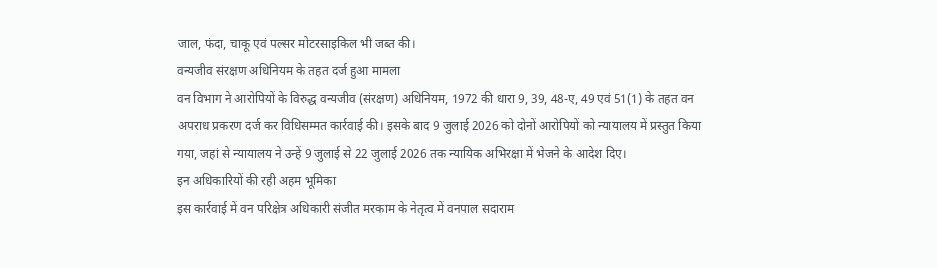जाल, फंदा, चाकू एवं पल्सर मोटरसाइकिल भी जब्त की।
वन्यजीव संरक्षण अधिनियम के तहत दर्ज हुआ मामला
वन विभाग ने आरोपियों के विरुद्ध वन्यजीव (संरक्षण) अधिनियम, 1972 की धारा 9, 39, 48-ए, 49 एवं 51(1) के तहत वन अपराध प्रकरण दर्ज कर विधिसम्मत कार्रवाई की। इसके बाद 9 जुलाई 2026 को दोनों आरोपियों को न्यायालय में प्रस्तुत किया गया, जहां से न्यायालय ने उन्हें 9 जुलाई से 22 जुलाई 2026 तक न्यायिक अभिरक्षा में भेजने के आदेश दिए।
इन अधिकारियों की रही अहम भूमिका
इस कार्रवाई में वन परिक्षेत्र अधिकारी संजीत मरकाम के नेतृत्व में वनपाल सदाराम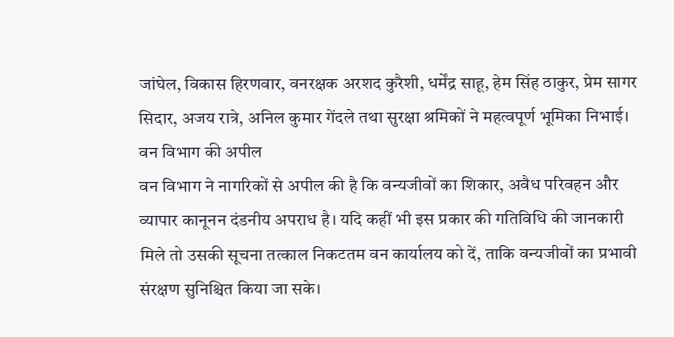जांघेल, विकास हिरणवार, वनरक्षक अरशद कुरैशी, धर्मेंद्र साहू, हेम सिंह ठाकुर, प्रेम सागर सिदार, अजय रात्रे, अनिल कुमार गेंदले तथा सुरक्षा श्रमिकों ने महत्वपूर्ण भूमिका निभाई।
वन विभाग की अपील
वन विभाग ने नागरिकों से अपील की है कि वन्यजीवों का शिकार, अवैध परिवहन और व्यापार कानूनन दंडनीय अपराध है। यदि कहीं भी इस प्रकार की गतिविधि की जानकारी मिले तो उसकी सूचना तत्काल निकटतम वन कार्यालय को दें, ताकि वन्यजीवों का प्रभावी संरक्षण सुनिश्चित किया जा सके।